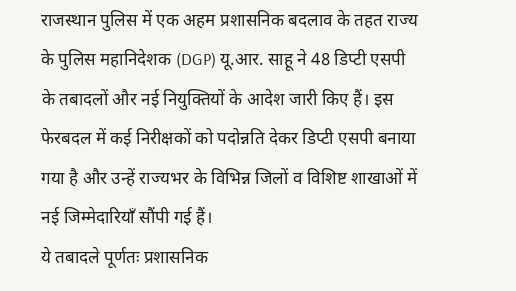राजस्थान पुलिस में एक अहम प्रशासनिक बदलाव के तहत राज्य के पुलिस महानिदेशक (DGP) यू.आर. साहू ने 48 डिप्टी एसपी के तबादलों और नई नियुक्तियों के आदेश जारी किए हैं। इस फेरबदल में कई निरीक्षकों को पदोन्नति देकर डिप्टी एसपी बनाया गया है और उन्हें राज्यभर के विभिन्न जिलों व विशिष्ट शाखाओं में नई जिम्मेदारियाँ सौंपी गई हैं।
ये तबादले पूर्णतः प्रशासनिक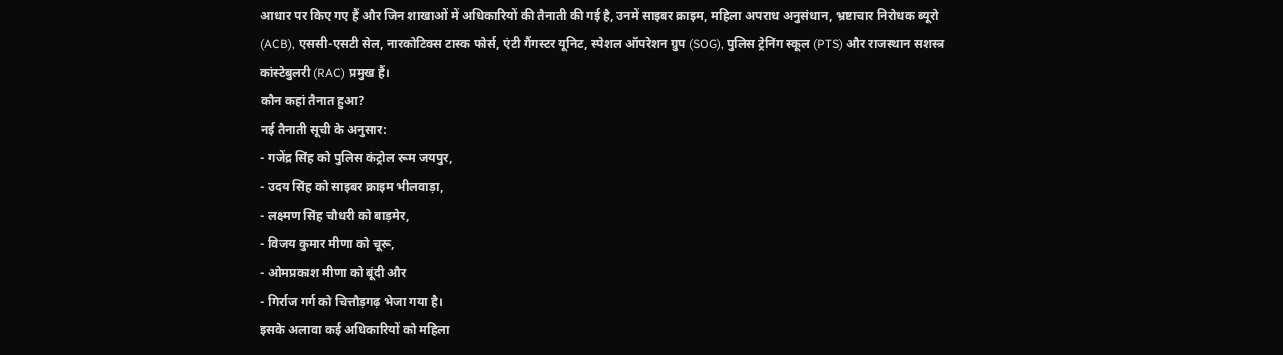आधार पर किए गए हैं और जिन शाखाओं में अधिकारियों की तैनाती की गई है, उनमें साइबर क्राइम, महिला अपराध अनुसंधान, भ्रष्टाचार निरोधक ब्यूरो (ACB), एससी-एसटी सेल, नारकोटिक्स टास्क फोर्स, एंटी गैंगस्टर यूनिट, स्पेशल ऑपरेशन ग्रुप (SOG), पुलिस ट्रेनिंग स्कूल (PTS) और राजस्थान सशस्त्र कांस्टेबुलरी (RAC) प्रमुख हैं।
कौन कहां तैनात हुआ?
नई तैनाती सूची के अनुसार:
- गजेंद्र सिंह को पुलिस कंट्रोल रूम जयपुर,
- उदय सिंह को साइबर क्राइम भीलवाड़ा,
- लक्ष्मण सिंह चौधरी को बाड़मेर,
- विजय कुमार मीणा को चूरू,
- ओमप्रकाश मीणा को बूंदी और
- गिर्राज गर्ग को चित्तौड़गढ़ भेजा गया है।
इसके अलावा कई अधिकारियों को महिला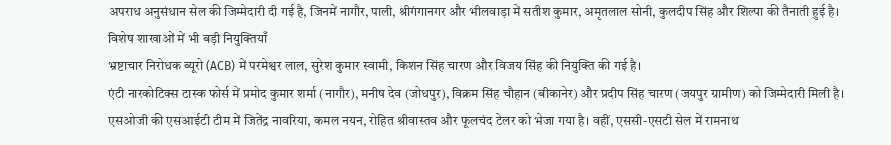अपराध अनुसंधान सेल की जिम्मेदारी दी गई है, जिनमें नागौर, पाली, श्रीगंगानगर और भीलवाड़ा में सतीश कुमार, अमृतलाल सोनी, कुलदीप सिंह और शिल्पा की तैनाती हुई है।
विशेष शाखाओं में भी बड़ी नियुक्तियाँ
भ्रष्टाचार निरोधक ब्यूरो (ACB) में परमेश्वर लाल, सुरेश कुमार स्वामी, किशन सिंह चारण और विजय सिंह की नियुक्ति की गई है।
एंटी नारकोटिक्स टास्क फोर्स में प्रमोद कुमार शर्मा (नागौर), मनीष देव (जोधपुर), विक्रम सिंह चौहान (बीकानेर) और प्रदीप सिंह चारण (जयपुर ग्रामीण) को जिम्मेदारी मिली है।
एसओजी की एसआईटी टीम में जितेंद्र नावरिया, कमल नयन, रोहित श्रीवास्तव और फूलचंद टेलर को भेजा गया है। वहीं, एससी-एसटी सेल में रामनाथ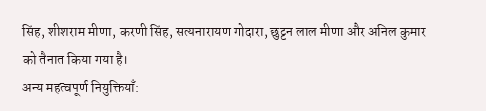सिंह, शीशराम मीणा, करणी सिंह, सत्यनारायण गोदारा, छुट्टन लाल मीणा और अनिल कुमार को तैनात किया गया है।
अन्य महत्वपूर्ण नियुक्तियाँ: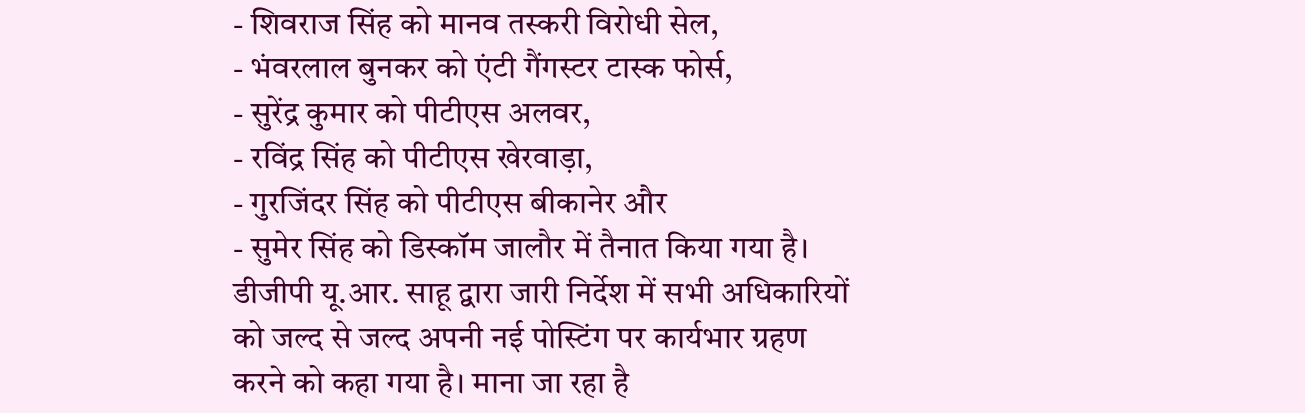- शिवराज सिंह को मानव तस्करी विरोधी सेल,
- भंवरलाल बुनकर को एंटी गैंगस्टर टास्क फोर्स,
- सुरेंद्र कुमार को पीटीएस अलवर,
- रविंद्र सिंह को पीटीएस खेरवाड़ा,
- गुरजिंदर सिंह को पीटीएस बीकानेर और
- सुमेर सिंह को डिस्कॉम जालौर में तैनात किया गया है।
डीजीपी यू.आर. साहू द्वारा जारी निर्देश में सभी अधिकारियों को जल्द से जल्द अपनी नई पोस्टिंग पर कार्यभार ग्रहण करने को कहा गया है। माना जा रहा है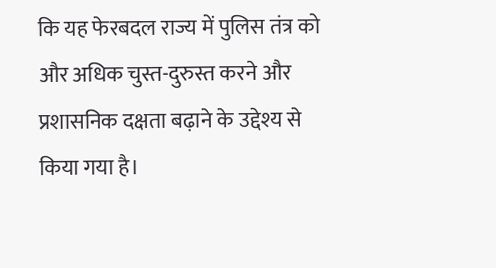कि यह फेरबदल राज्य में पुलिस तंत्र को और अधिक चुस्त-दुरुस्त करने और प्रशासनिक दक्षता बढ़ाने के उद्देश्य से किया गया है।